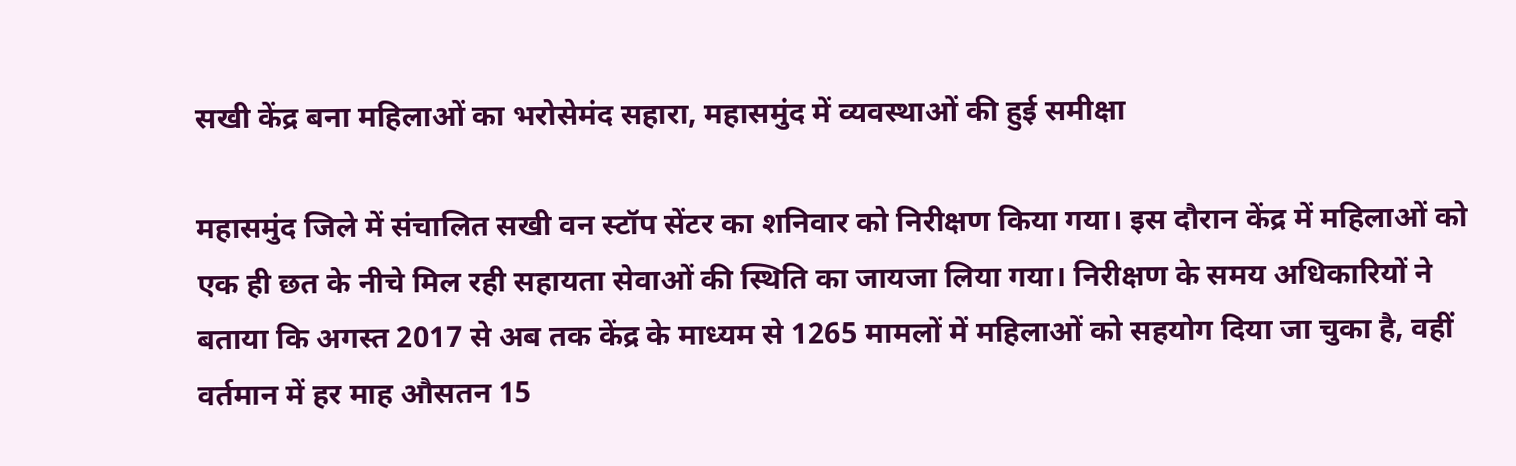सखी केंद्र बना महिलाओं का भरोसेमंद सहारा, महासमुंद में व्यवस्थाओं की हुई समीक्षा

महासमुंद जिले में संचालित सखी वन स्टॉप सेंटर का शनिवार को निरीक्षण किया गया। इस दौरान केंद्र में महिलाओं को एक ही छत के नीचे मिल रही सहायता सेवाओं की स्थिति का जायजा लिया गया। निरीक्षण के समय अधिकारियों ने बताया कि अगस्त 2017 से अब तक केंद्र के माध्यम से 1265 मामलों में महिलाओं को सहयोग दिया जा चुका है, वहीं वर्तमान में हर माह औसतन 15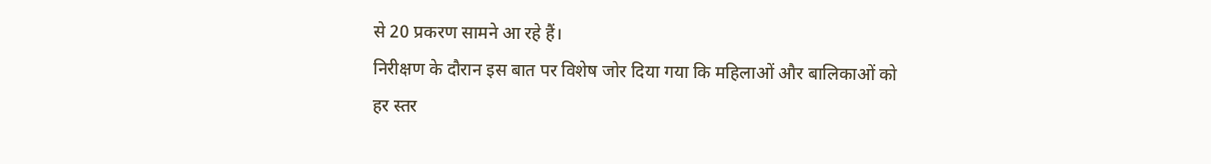से 20 प्रकरण सामने आ रहे हैं।
निरीक्षण के दौरान इस बात पर विशेष जोर दिया गया कि महिलाओं और बालिकाओं को हर स्तर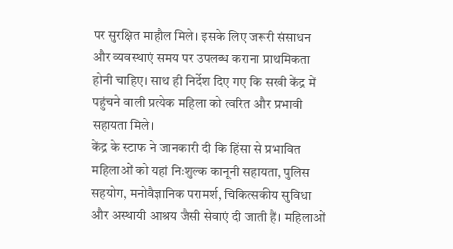पर सुरक्षित माहौल मिले। इसके लिए जरूरी संसाधन और व्यवस्थाएं समय पर उपलब्ध कराना प्राथमिकता होनी चाहिए। साथ ही निर्देश दिए गए कि सखी केंद्र में पहुंचने वाली प्रत्येक महिला को त्वरित और प्रभावी सहायता मिले।
केंद्र के स्टाफ ने जानकारी दी कि हिंसा से प्रभावित महिलाओं को यहां निःशुल्क कानूनी सहायता, पुलिस सहयोग, मनोवैज्ञानिक परामर्श, चिकित्सकीय सुविधा और अस्थायी आश्रय जैसी सेवाएं दी जाती हैं। महिलाओं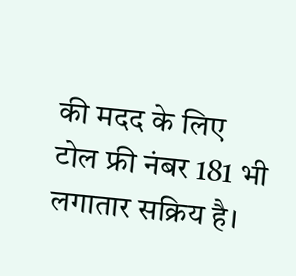की मदद के लिए टोल फ्री नंबर 181 भी लगातार सक्रिय है।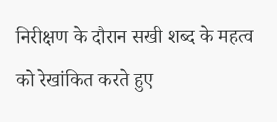निरीक्षण के दौरान सखी शब्द के महत्व को रेखांकित करते हुए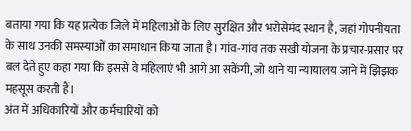बताया गया कि यह प्रत्येक जिले में महिलाओं के लिए सुरक्षित और भरोसेमंद स्थान है, जहां गोपनीयता के साथ उनकी समस्याओं का समाधान किया जाता है। गांव-गांव तक सखी योजना के प्रचार-प्रसार पर बल देते हुए कहा गया कि इससे वे महिलाएं भी आगे आ सकेंगी, जो थाने या न्यायालय जाने में झिझक महसूस करती हैं।
अंत में अधिकारियों और कर्मचारियों को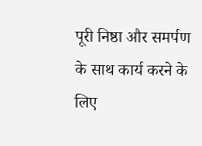पूरी निष्ठा और समर्पण के साथ कार्य करने के लिए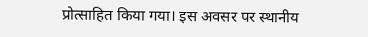प्रोत्साहित किया गया। इस अवसर पर स्थानीय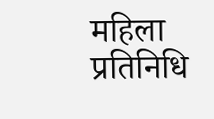महिला प्रतिनिधि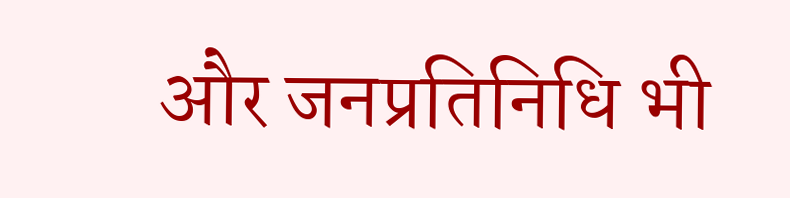और जनप्रतिनिधि भी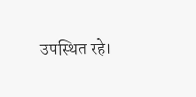उपस्थित रहे।